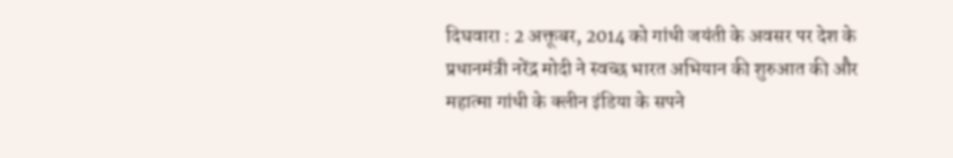दिघवारा : 2 अक्तूबर, 2014 को गांधी जयंती के अवसर पर देश के प्रधानमंत्री नरेंद्र मोदी ने स्वच्छ भारत अभियान की शुरुआत की और महात्मा गांधी के क्लीन इंडिया के सपने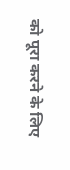को पूरा करने के लिए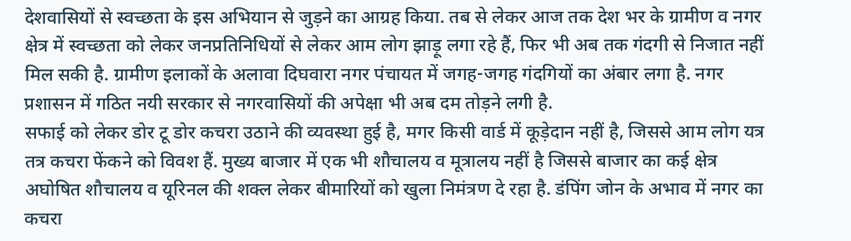देशवासियों से स्वच्छता के इस अभियान से जुड़ने का आग्रह किया. तब से लेकर आज तक देश भर के ग्रामीण व नगर क्षेत्र में स्वच्छता को लेकर जनप्रतिनिधियों से लेकर आम लोग झाड़ू लगा रहे हैं, फिर भी अब तक गंदगी से निजात नहीं मिल सकी है. ग्रामीण इलाकों के अलावा दिघवारा नगर पंचायत में जगह-जगह गंदगियों का अंबार लगा है. नगर प्रशासन में गठित नयी सरकार से नगरवासियों की अपेक्षा भी अब दम तोड़ने लगी है.
सफाई को लेकर डोर टू डोर कचरा उठाने की व्यवस्था हुई है, मगर किसी वार्ड में कूड़ेदान नहीं है, जिससे आम लोग यत्र तत्र कचरा फेंकने को विवश हैं. मुख्य बाजार में एक भी शौचालय व मूत्रालय नहीं है जिससे बाजार का कई क्षेत्र अघोषित शौचालय व यूरिनल की शक्ल लेकर बीमारियों को खुला निमंत्रण दे रहा है. डंपिंग जोन के अभाव में नगर का कचरा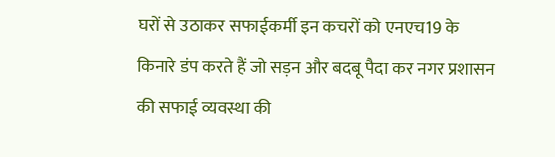घरों से उठाकर सफाईकर्मी इन कचरों को एनएच19 के किनारे डंप करते हैं जो सड़न और बदबू पैदा कर नगर प्रशासन की सफाई व्यवस्था की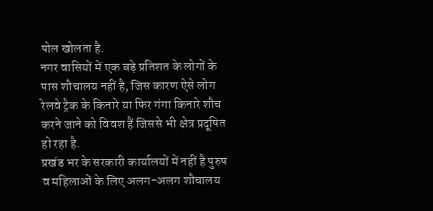पोल खोलता है.
नगर वासियों में एक बड़े प्रतिशत के लोगों के पास शौचालय नहीं है, जिस कारण ऐसे लोग रेलवे ट्रैक के किनारे या फिर गंगा किनारे शौच करने जाने को विवश हैं जिससे भी क्षेत्र प्रदूषित हो रहा है.
प्रखंड भर के सरकारी कार्यालयों में नहीं है पुरुष व महिलाओं के लिए अलग-अलग शौचालय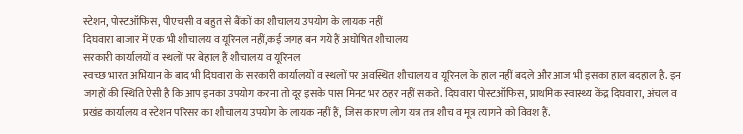स्टेशन, पोस्टऑफिस, पीएचसी व बहुत से बैंकों का शौचालय उपयोग के लायक नहीं
दिघवारा बाजार में एक भी शौचालय व यूरिनल नहीं,कई जगह बन गये हैं अघोषित शौचालय
सरकारी कार्यालयों व स्थलों पर बेहाल हैं शौचालय व यूरिनल
स्वच्छ भारत अभियान के बाद भी दिघवारा के सरकारी कार्यालयों व स्थलों पर अवस्थित शौचालय व यूरिनल के हाल नहीं बदले और आज भी इसका हाल बदहाल है. इन जगहों की स्थिति ऐसी है कि आप इनका उपयोग करना तो दूर इसके पास मिनट भर ठहर नहीं सकते. दिघवारा पोस्टऑफिस, प्राथमिक स्वास्थ्य केंद्र दिघवारा, अंचल व प्रखंड कार्यालय व स्टेशन परिसर का शौचालय उपयोग के लायक नहीं हैं, जिस कारण लोग यत्र तत्र शौच व मूत्र त्यागने को विवश हैं.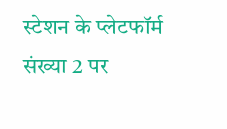स्टेशन के प्लेटफॉर्म संख्या 2 पर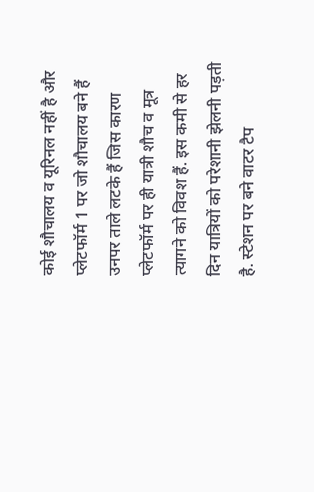कोई शौचालय व यूरिनल नहीं है और प्लेटफॉर्म 1 पर जो शौचालय बने हैं उनपर ताले लटके हैं जिस कारण प्लेटफॉर्म पर ही यात्री शौच व मूत्र त्यागने को विवश हैं. इस कमी से हर दिन यात्रियों को परेशानी झेलनी पड़ती है. स्टेशन पर बने वाटर टैप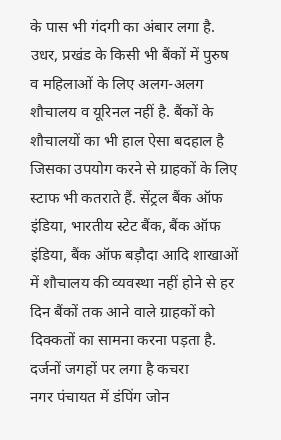के पास भी गंदगी का अंबार लगा है. उधर, प्रखंड के किसी भी बैंकों में पुरुष व महिलाओं के लिए अलग-अलग शौचालय व यूरिनल नहीं है. बैंकों के शौचालयों का भी हाल ऐसा बदहाल है जिसका उपयोग करने से ग्राहकों के लिए स्टाफ भी कतराते हैं. सेंट्रल बैंक ऑफ इंडिया, भारतीय स्टेट बैंक, बैंक ऑफ इंडिया, बैंक ऑफ बड़ौदा आदि शाखाओं में शौचालय की व्यवस्था नहीं होने से हर दिन बैंकों तक आने वाले ग्राहकों को दिक्कतों का सामना करना पड़ता है.
दर्जनों जगहों पर लगा है कचरा
नगर पंचायत में डंपिंग जोन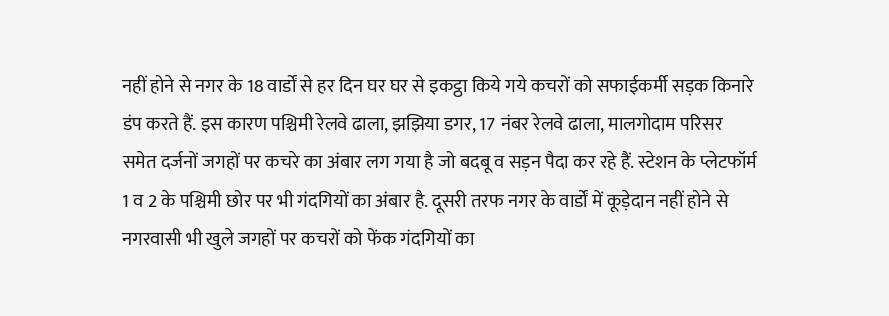नहीं होने से नगर के 18 वार्डों से हर दिन घर घर से इकट्ठा किये गये कचरों को सफाईकर्मी सड़क किनारे डंप करते हैं. इस कारण पश्चिमी रेलवे ढाला, झझिया डगर, 17 नंबर रेलवे ढाला, मालगोदाम परिसर समेत दर्जनों जगहों पर कचरे का अंबार लग गया है जो बदबू व सड़न पैदा कर रहे हैं. स्टेशन के प्लेटफॉर्म 1 व 2 के पश्चिमी छोर पर भी गंदगियों का अंबार है. दूसरी तरफ नगर के वार्डों में कूड़ेदान नहीं होने से नगरवासी भी खुले जगहों पर कचरों को फेंक गंदगियों का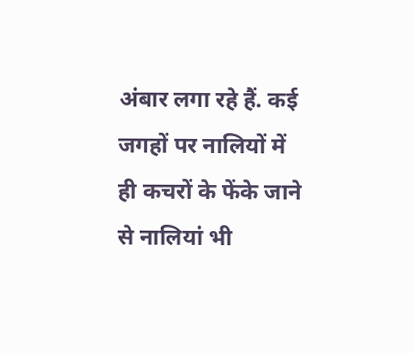अंबार लगा रहे हैं. कई जगहों पर नालियों में ही कचरों के फेंके जाने से नालियां भी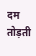दम तोड़ती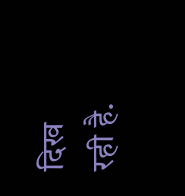दिख रही है.